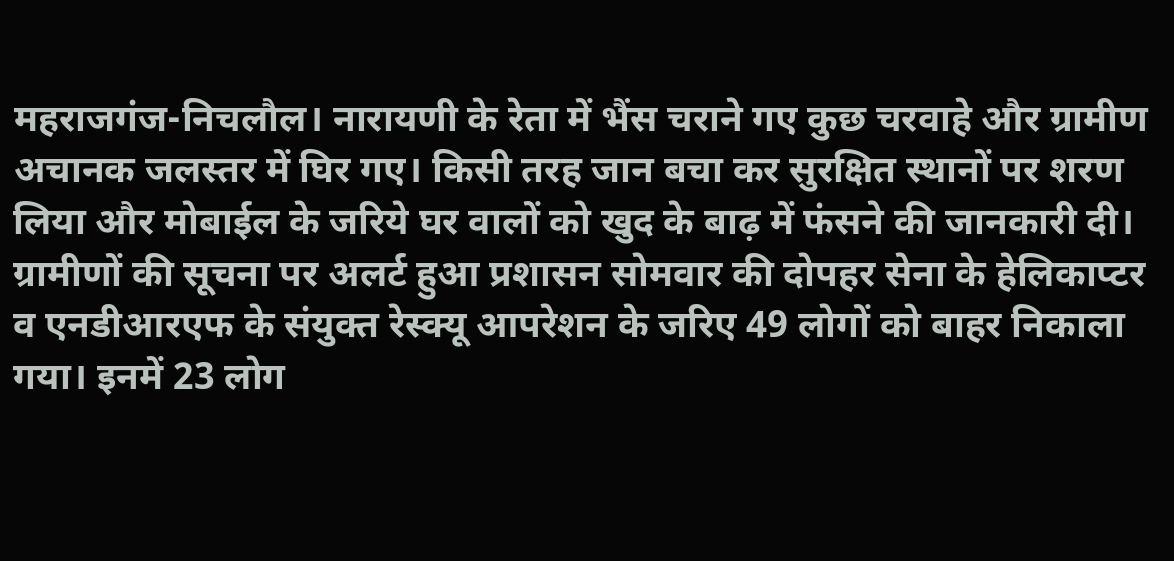महराजगंज-निचलौल। नारायणी के रेता में भैंस चराने गए कुछ चरवाहे और ग्रामीण अचानक जलस्तर में घिर गए। किसी तरह जान बचा कर सुरक्षित स्थानों पर शरण लिया और मोबाईल के जरिये घर वालों को खुद के बाढ़ में फंसने की जानकारी दी। ग्रामीणों की सूचना पर अलर्ट हुआ प्रशासन सोमवार की दोपहर सेना के हेलिकाप्टर व एनडीआरएफ के संयुक्त रेस्क्यू आपरेशन के जरिए 49 लोगों को बाहर निकाला गया। इनमें 23 लोग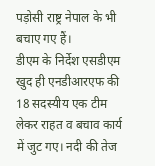पड़ोसी राष्ट्र नेपाल के भी बचाए गए हैं।
डीएम के निर्देश एसडीएम खुद ही एनडीआरएफ की 18 सदस्यीय एक टीम लेकर राहत व बचाव कार्य में जुट गए। नदी की तेज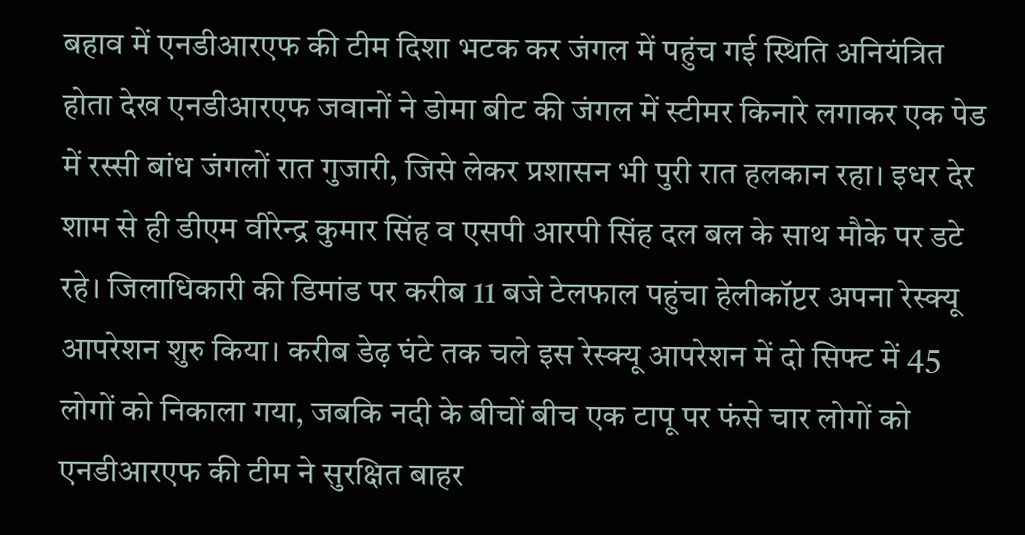बहाव में एनडीआरएफ की टीम दिशा भटक कर जंगल में पहुंच गई स्थिति अनियंत्रित होता देख एनडीआरएफ जवानों ने डोमा बीट की जंगल में स्टीमर किनारे लगाकर एक पेड में रस्सी बांध जंगलों रात गुजारी, जिसे लेकर प्रशासन भी पुरी रात हलकान रहा। इधर देर शाम से ही डीएम वीरेन्द्र कुमार सिंह व एसपी आरपी सिंह दल बल के साथ मौके पर डटे रहे। जिलाधिकारी की डिमांड पर करीब 11 बजे टेलफाल पहुंचा हेलीकॉप्टर अपना रेस्क्यू आपरेशन शुरु किया। करीब डेढ़ घंटे तक चले इस रेस्क्यू आपरेशन में दो सिफ्ट में 45 लोगों को निकाला गया, जबकि नदी के बीचों बीच एक टापू पर फंसे चार लोगों को एनडीआरएफ की टीम ने सुरक्षित बाहर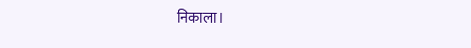निकाला।